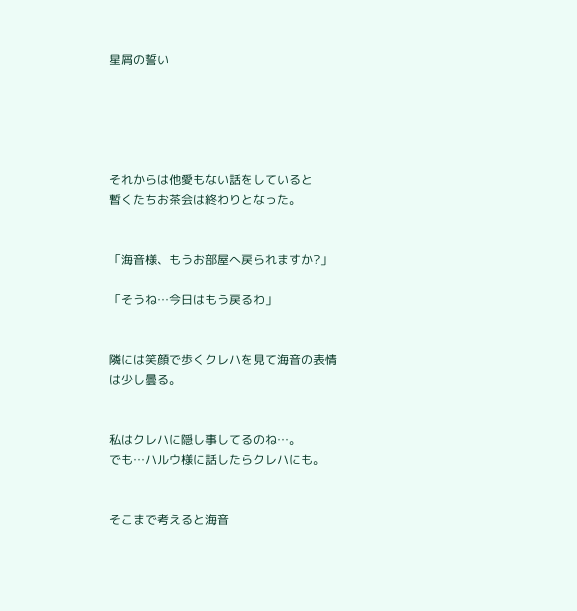星屑の誓い





それからは他愛もない話をしていると
暫くたちお茶会は終わりとなった。


「海音様、もうお部屋へ戻られますか?」

「そうね…今日はもう戻るわ」


隣には笑顔で歩くクレハを見て海音の表情
は少し曇る。


私はクレハに隠し事してるのね…。
でも…ハルウ様に話したらクレハにも。


そこまで考えると海音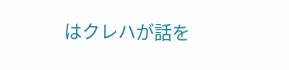はクレハが話を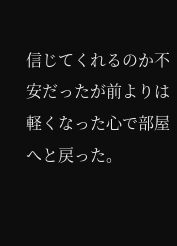信じてくれるのか不安だったが前よりは
軽くなった心で部屋へと戻った。